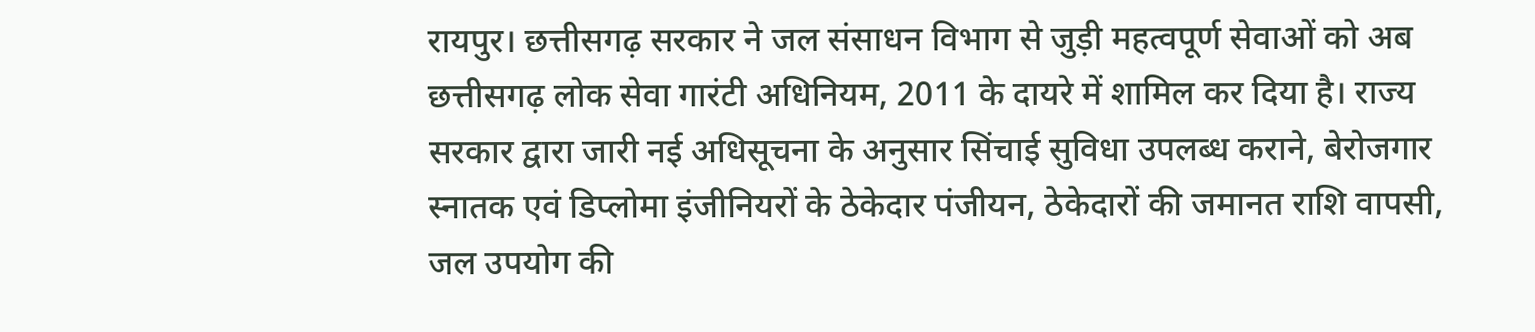रायपुर। छत्तीसगढ़ सरकार ने जल संसाधन विभाग से जुड़ी महत्वपूर्ण सेवाओं को अब छत्तीसगढ़ लोक सेवा गारंटी अधिनियम, 2011 के दायरे में शामिल कर दिया है। राज्य सरकार द्वारा जारी नई अधिसूचना के अनुसार सिंचाई सुविधा उपलब्ध कराने, बेरोजगार स्नातक एवं डिप्लोमा इंजीनियरों के ठेकेदार पंजीयन, ठेकेदारों की जमानत राशि वापसी, जल उपयोग की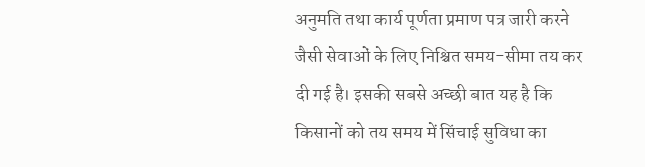अनुमति तथा कार्य पूर्णता प्रमाण पत्र जारी करने जैसी सेवाओं के लिए निश्चित समय-सीमा तय कर दी गई है। इसकी सबसे अच्छी बात यह है कि किसानों को तय समय में सिंचाई सुविधा का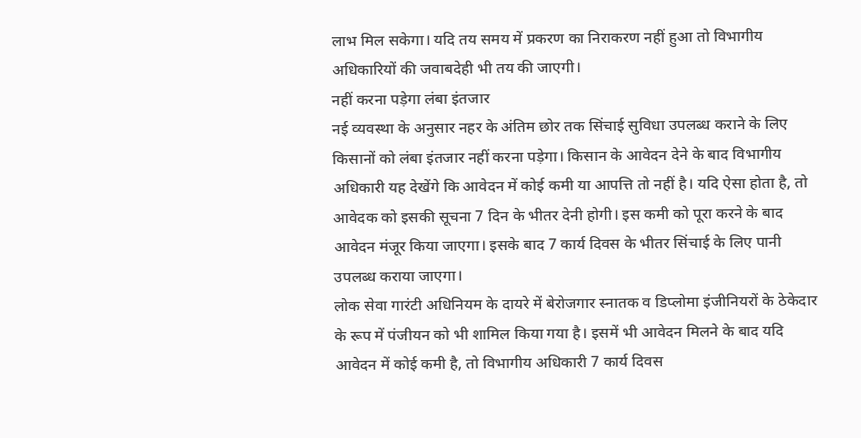लाभ मिल सकेगा। यदि तय समय में प्रकरण का निराकरण नहीं हुआ तो विभागीय अधिकारियों की जवाबदेही भी तय की जाएगी।
नहीं करना पड़ेगा लंबा इंतजार
नई व्यवस्था के अनुसार नहर के अंतिम छोर तक सिंचाई सुविधा उपलब्ध कराने के लिए किसानों को लंबा इंतजार नहीं करना पड़ेगा। किसान के आवेदन देने के बाद विभागीय अधिकारी यह देखेंगे कि आवेदन में कोई कमी या आपत्ति तो नहीं है। यदि ऐसा होता है, तो आवेदक को इसकी सूचना 7 दिन के भीतर देनी होगी। इस कमी को पूरा करने के बाद आवेदन मंजूर किया जाएगा। इसके बाद 7 कार्य दिवस के भीतर सिंचाई के लिए पानी उपलब्ध कराया जाएगा।
लोक सेवा गारंटी अधिनियम के दायरे में बेरोजगार स्नातक व डिप्लोमा इंजीनियरों के ठेकेदार के रूप में पंजीयन को भी शामिल किया गया है। इसमें भी आवेदन मिलने के बाद यदि आवेदन में कोई कमी है, तो विभागीय अधिकारी 7 कार्य दिवस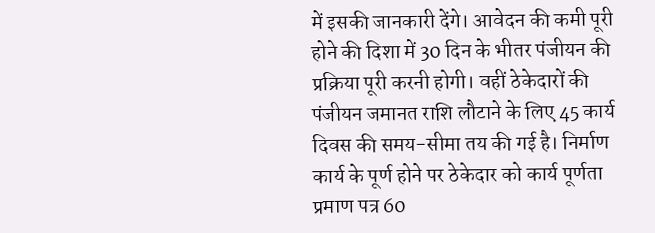में इसकी जानकारी देंगे। आवेदन की कमी पूरी होने की दिशा में 30 दिन के भीतर पंजीयन की प्रक्रिया पूरी करनी होगी। वहीं ठेकेदारों की पंजीयन जमानत राशि लौटाने के लिए 45 कार्य दिवस की समय-सीमा तय की गई है। निर्माण कार्य के पूर्ण होने पर ठेकेदार को कार्य पूर्णता प्रमाण पत्र 60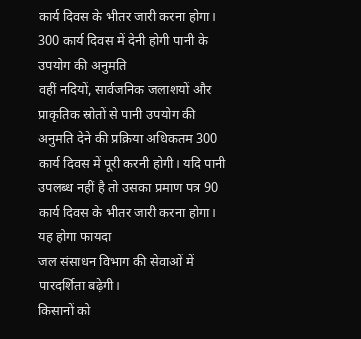कार्य दिवस के भीतर जारी करना होगा।
300 कार्य दिवस में देनी होगी पानी के उपयोग की अनुमति
वहीं नदियों, सार्वजनिक जलाशयों और प्राकृतिक स्रोतों से पानी उपयोग की अनुमति देने की प्रक्रिया अधिकतम 300 कार्य दिवस में पूरी करनी होगी। यदि पानी उपलब्ध नहीं है तो उसका प्रमाण पत्र 90 कार्य दिवस के भीतर जारी करना होगा।
यह होगा फायदा
जल संसाधन विभाग की सेवाओं में पारदर्शिता बढ़ेगी।
किसानों को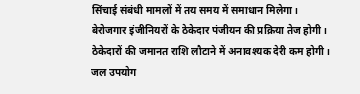सिंचाई संबंधी मामलों में तय समय में समाधान मिलेगा।
बेरोजगार इंजीनियरों के ठेकेदार पंजीयन की प्रक्रिया तेज होगी।
ठेकेदारों की जमानत राशि लौटाने में अनावश्यक देरी कम होगी।
जल उपयोग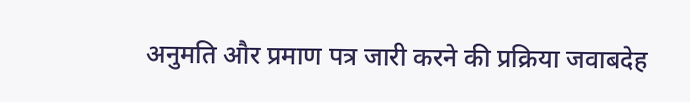अनुमति और प्रमाण पत्र जारी करने की प्रक्रिया जवाबदेह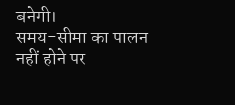बनेगी।
समय-सीमा का पालन नहीं होने पर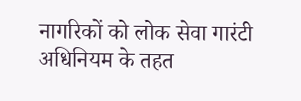नागरिकों को लोक सेवा गारंटी अधिनियम के तहत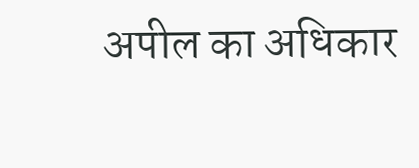अपील का अधिकार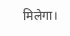मिलेगा।